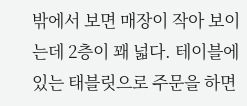밖에서 보면 매장이 작아 보이는데 2층이 꽤 넓다. 테이블에 있는 태블릿으로 주문을 하면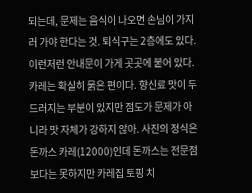되는데, 문제는 음식이 나오면 손님이 가지러 가야 한다는 것. 퇴식구는 2층에도 있다. 이런저런 안내문이 가게 곳곳에 붙어 있다. 카레는 확실히 묽은 편이다. 향신료 맛이 두드러지는 부분이 있지만 점도가 문제가 아니라 맛 자체가 강하지 않아. 사진의 정식은 돈까스 카레(12000)인데 돈까스는 전문점보다는 못하지만 카레집 토핑 치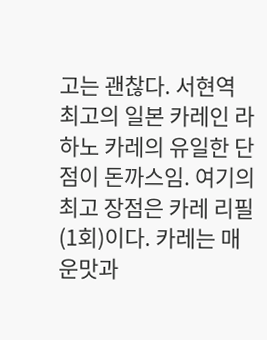고는 괜찮다. 서현역 최고의 일본 카레인 라하노 카레의 유일한 단점이 돈까스임. 여기의 최고 장점은 카레 리필(1회)이다. 카레는 매운맛과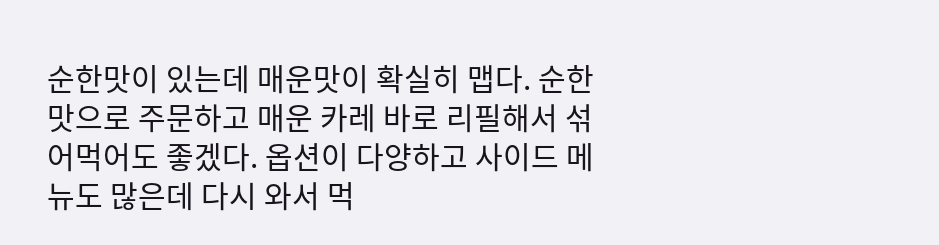순한맛이 있는데 매운맛이 확실히 맵다. 순한맛으로 주문하고 매운 카레 바로 리필해서 섞어먹어도 좋겠다. 옵션이 다양하고 사이드 메뉴도 많은데 다시 와서 먹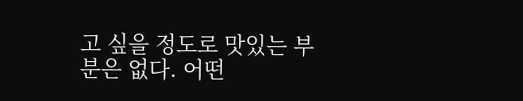고 싶을 정도로 맛있는 부분은 없다. 어떤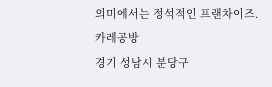의미에서는 정석적인 프랜차이즈.
카레공방
경기 성남시 분당구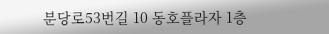분당로53번길 10 동호플라자 1층